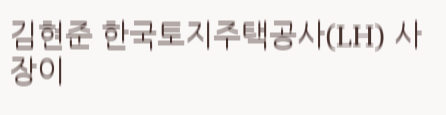김현준 한국토지주택공사(LH) 사장이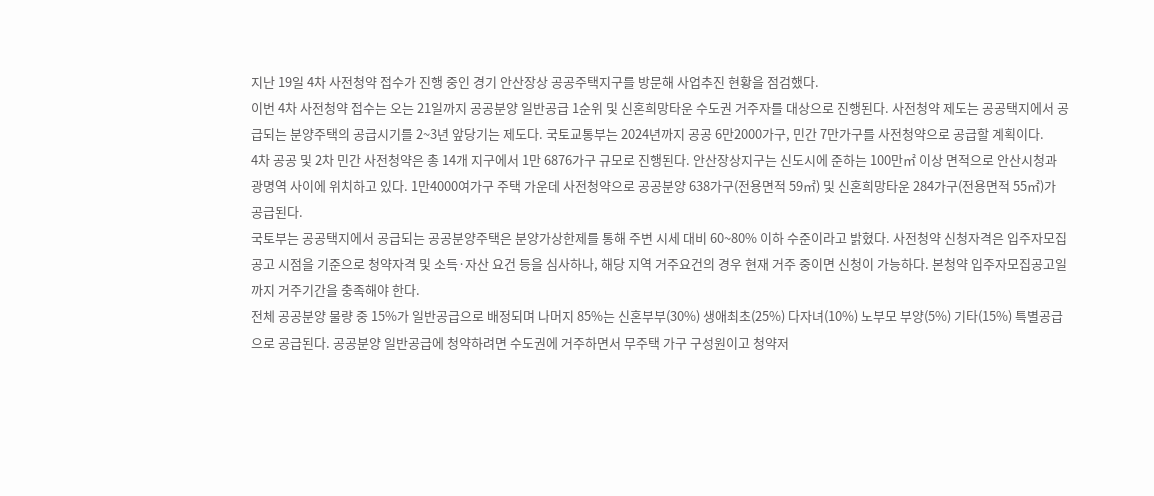지난 19일 4차 사전청약 접수가 진행 중인 경기 안산장상 공공주택지구를 방문해 사업추진 현황을 점검했다.
이번 4차 사전청약 접수는 오는 21일까지 공공분양 일반공급 1순위 및 신혼희망타운 수도권 거주자를 대상으로 진행된다. 사전청약 제도는 공공택지에서 공급되는 분양주택의 공급시기를 2~3년 앞당기는 제도다. 국토교통부는 2024년까지 공공 6만2000가구, 민간 7만가구를 사전청약으로 공급할 계획이다.
4차 공공 및 2차 민간 사전청약은 총 14개 지구에서 1만 6876가구 규모로 진행된다. 안산장상지구는 신도시에 준하는 100만㎡ 이상 면적으로 안산시청과 광명역 사이에 위치하고 있다. 1만4000여가구 주택 가운데 사전청약으로 공공분양 638가구(전용면적 59㎡) 및 신혼희망타운 284가구(전용면적 55㎡)가 공급된다.
국토부는 공공택지에서 공급되는 공공분양주택은 분양가상한제를 통해 주변 시세 대비 60~80% 이하 수준이라고 밝혔다. 사전청약 신청자격은 입주자모집공고 시점을 기준으로 청약자격 및 소득·자산 요건 등을 심사하나, 해당 지역 거주요건의 경우 현재 거주 중이면 신청이 가능하다. 본청약 입주자모집공고일까지 거주기간을 충족해야 한다.
전체 공공분양 물량 중 15%가 일반공급으로 배정되며 나머지 85%는 신혼부부(30%) 생애최초(25%) 다자녀(10%) 노부모 부양(5%) 기타(15%) 특별공급으로 공급된다. 공공분양 일반공급에 청약하려면 수도권에 거주하면서 무주택 가구 구성원이고 청약저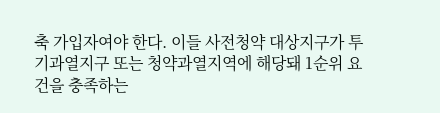축 가입자여야 한다. 이들 사전청약 대상지구가 투기과열지구 또는 청약과열지역에 해당돼 1순위 요건을 충족하는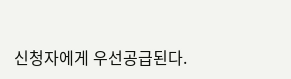신청자에게 우선공급된다.